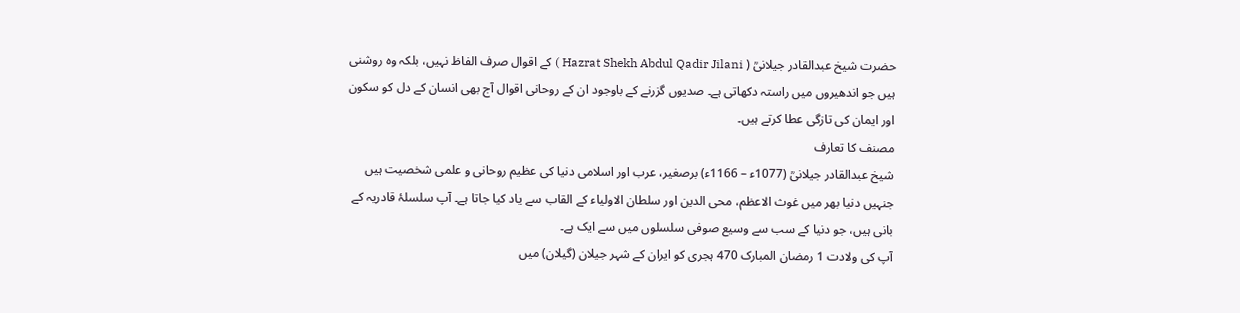حضرت شیخ عبدالقادر جیلانیؒ ( Hazrat Shekh Abdul Qadir Jilani ) کے اقوال صرف الفاظ نہیں، بلکہ وہ روشنی ہیں جو اندھیروں میں راستہ دکھاتی ہے۔ صدیوں گزرنے کے باوجود ان کے روحانی اقوال آج بھی انسان کے دل کو سکون اور ایمان کی تازگی عطا کرتے ہیں۔
مصنف کا تعارف
شیخ عبدالقادر جیلانیؒ (1077ء – 1166ء) برصغیر، عرب اور اسلامی دنیا کی عظیم روحانی و علمی شخصیت ہیں جنہیں دنیا بھر میں غوث الاعظم، محی الدین اور سلطان الاولیاء کے القاب سے یاد کیا جاتا ہے۔ آپ سلسلۂ قادریہ کے بانی ہیں، جو دنیا کے سب سے وسیع صوفی سلسلوں میں سے ایک ہے۔
آپ کی ولادت 1 رمضان المبارک 470 ہجری کو ایران کے شہر جیلان (گیلان) میں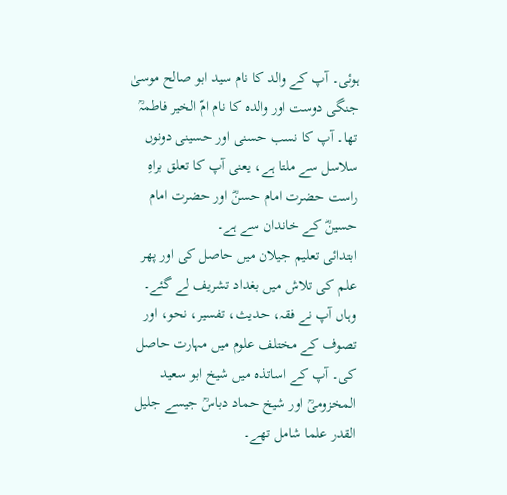ہوئی۔ آپ کے والد کا نام سید ابو صالح موسیٰ جنگی دوست اور والدہ کا نام امّ الخیر فاطمہؒ تھا۔ آپ کا نسب حسنی اور حسینی دونوں سلاسل سے ملتا ہے، یعنی آپ کا تعلق براہِ راست حضرت امام حسنؓ اور حضرت امام حسینؓ کے خاندان سے ہے۔
ابتدائی تعلیم جیلان میں حاصل کی اور پھر علم کی تلاش میں بغداد تشریف لے گئے۔ وہاں آپ نے فقہ، حدیث، تفسیر، نحو، اور تصوف کے مختلف علوم میں مہارت حاصل کی۔ آپ کے اساتذہ میں شیخ ابو سعید المخزومیؒ اور شیخ حماد دباسؒ جیسے جلیل القدر علما شامل تھے۔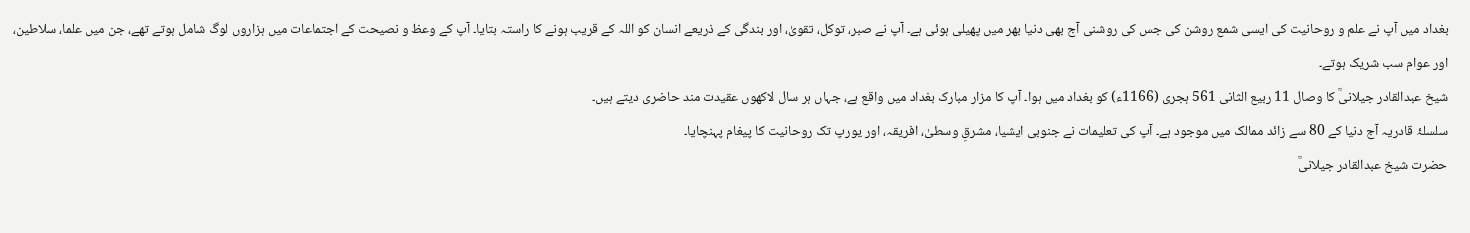بغداد میں آپ نے علم و روحانیت کی ایسی شمع روشن کی جس کی روشنی آج بھی دنیا بھر میں پھیلی ہوئی ہے۔ آپ نے صبر، توکل، تقویٰ، اور بندگی کے ذریعے انسان کو اللہ کے قریب ہونے کا راستہ بتایا۔ آپ کے وعظ و نصیحت کے اجتماعات میں ہزاروں لوگ شامل ہوتے تھے، جن میں علما، سلاطین، اور عوام سب شریک ہوتے۔
شیخ عبدالقادر جیلانیؒ کا وصال 11 ربیع الثانی 561 ہجری (1166ء) کو بغداد میں ہوا۔ آپ کا مزار مبارک بغداد میں واقع ہے، جہاں ہر سال لاکھوں عقیدت مند حاضری دیتے ہیں۔
سلسلۂ قادریہ آج دنیا کے 80 سے زائد ممالک میں موجود ہے۔ آپ کی تعلیمات نے جنوبی ایشیا، مشرقِ وسطیٰ، افریقہ، اور یورپ تک روحانیت کا پیغام پہنچایا۔
حضرت شیخ عبدالقادر جیلانیؒ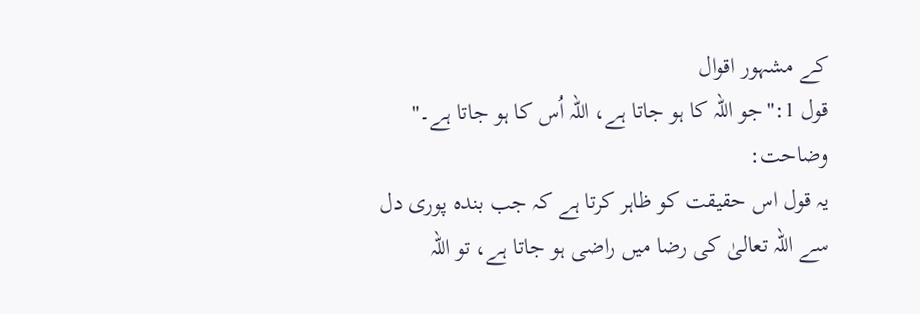کے مشہور اقوال
قول 1:"جو اللہ کا ہو جاتا ہے، اللہ اُس کا ہو جاتا ہے۔"
وضاحت:
یہ قول اس حقیقت کو ظاہر کرتا ہے کہ جب بندہ پوری دل سے اللہ تعالیٰ کی رضا میں راضی ہو جاتا ہے، تو اللہ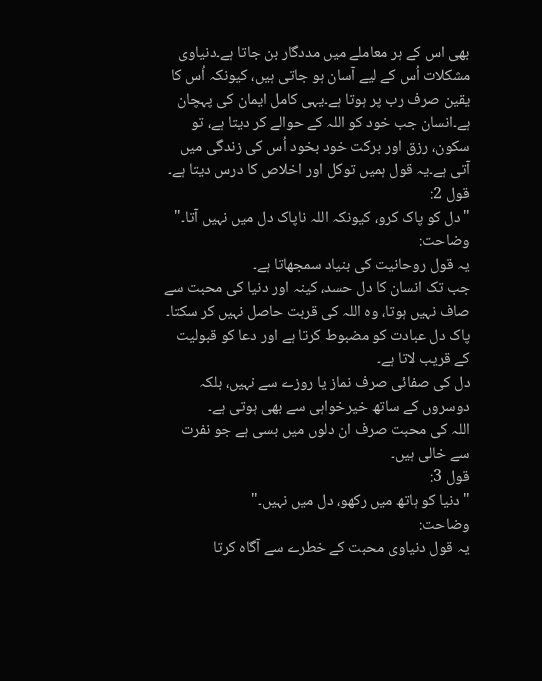بھی اس کے ہر معاملے میں مددگار بن جاتا ہے۔دنیاوی مشکلات اُس کے لیے آسان ہو جاتی ہیں، کیونکہ اُس کا یقین صرف رب پر ہوتا ہے۔یہی کامل ایمان کی پہچان ہے۔انسان جب خود کو اللہ کے حوالے کر دیتا ہے، تو سکون، رزق اور برکت خود بخود اُس کی زندگی میں آتی ہے۔یہ قول ہمیں توکل اور اخلاص کا درس دیتا ہے۔
قول 2:
"دل کو پاک کرو، کیونکہ اللہ ناپاک دل میں نہیں آتا۔"
وضاحت:
یہ قول روحانیت کی بنیاد سمجھاتا ہے۔
جب تک انسان کا دل حسد، کینہ اور دنیا کی محبت سے صاف نہیں ہوتا، وہ اللہ کی قربت حاصل نہیں کر سکتا۔
پاک دل عبادت کو مضبوط کرتا ہے اور دعا کو قبولیت کے قریب لاتا ہے۔
دل کی صفائی صرف نماز یا روزے سے نہیں، بلکہ دوسروں کے ساتھ خیرخواہی سے بھی ہوتی ہے۔
اللہ کی محبت صرف ان دلوں میں بسی ہے جو نفرت سے خالی ہیں۔
قول 3:
"دنیا کو ہاتھ میں رکھو، دل میں نہیں۔"
وضاحت:
یہ قول دنیاوی محبت کے خطرے سے آگاہ کرتا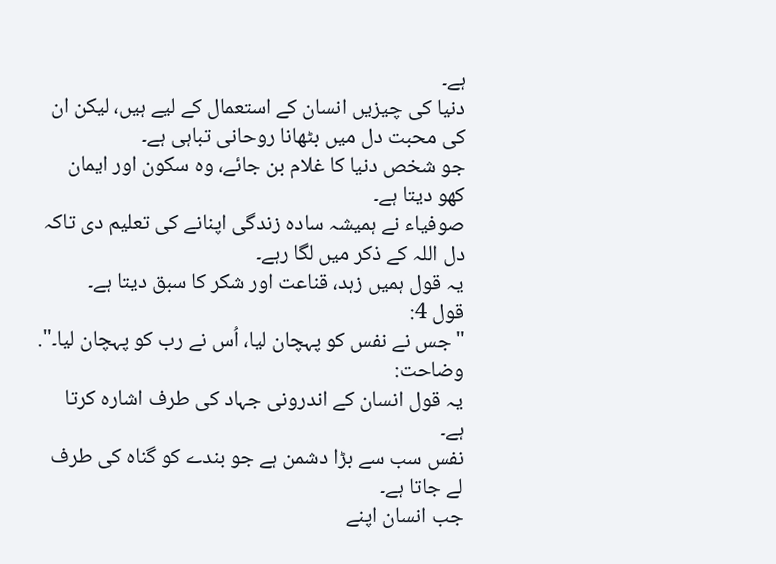ہے۔
دنیا کی چیزیں انسان کے استعمال کے لیے ہیں، لیکن ان کی محبت دل میں بٹھانا روحانی تباہی ہے۔
جو شخص دنیا کا غلام بن جائے، وہ سکون اور ایمان کھو دیتا ہے۔
صوفیاء نے ہمیشہ سادہ زندگی اپنانے کی تعلیم دی تاکہ دل اللہ کے ذکر میں لگا رہے۔
یہ قول ہمیں زہد، قناعت اور شکر کا سبق دیتا ہے۔
قول 4:
"جس نے نفس کو پہچان لیا، اُس نے رب کو پہچان لیا۔".
وضاحت:
یہ قول انسان کے اندرونی جہاد کی طرف اشارہ کرتا ہے۔
نفس سب سے بڑا دشمن ہے جو بندے کو گناہ کی طرف لے جاتا ہے۔
جب انسان اپنے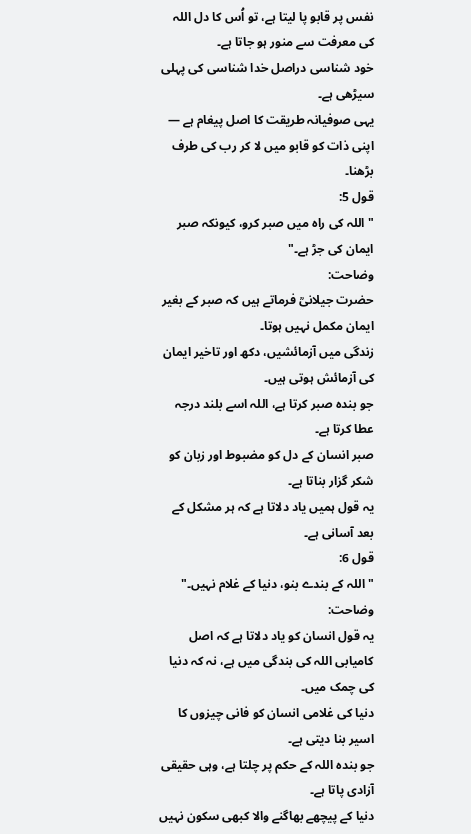نفس پر قابو پا لیتا ہے، تو اُس کا دل اللہ کی معرفت سے منور ہو جاتا ہے۔
خود شناسی دراصل خدا شناسی کی پہلی سیڑھی ہے۔
یہی صوفیانہ طریقت کا اصل پیغام ہے — اپنی ذات کو قابو میں لا کر رب کی طرف بڑھنا۔
قول 5:
"اللہ کی راہ میں صبر کرو، کیونکہ صبر ایمان کی جڑ ہے۔"
وضاحت:
حضرت جیلانیؒ فرماتے ہیں کہ صبر کے بغیر ایمان مکمل نہیں ہوتا۔
زندگی میں آزمائشیں، دکھ اور تاخیر ایمان کی آزمائش ہوتی ہیں۔
جو بندہ صبر کرتا ہے، اللہ اسے بلند درجہ عطا کرتا ہے۔
صبر انسان کے دل کو مضبوط اور زبان کو شکر گزار بناتا ہے۔
یہ قول ہمیں یاد دلاتا ہے کہ ہر مشکل کے بعد آسانی ہے۔
قول 6:
"اللہ کے بندے بنو، دنیا کے غلام نہیں۔"
وضاحت:
یہ قول انسان کو یاد دلاتا ہے کہ اصل کامیابی اللہ کی بندگی میں ہے، نہ کہ دنیا کی چمک میں۔
دنیا کی غلامی انسان کو فانی چیزوں کا اسیر بنا دیتی ہے۔
جو بندہ اللہ کے حکم پر چلتا ہے، وہی حقیقی آزادی پاتا ہے۔
دنیا کے پیچھے بھاگنے والا کبھی سکون نہیں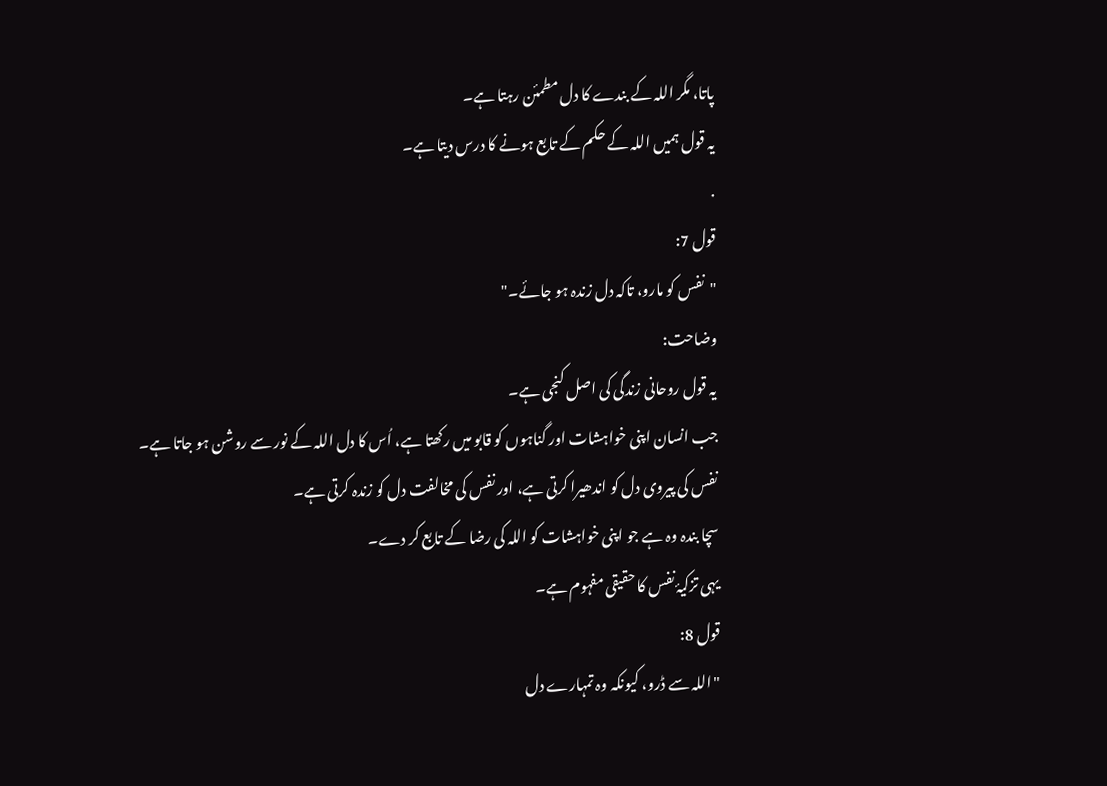پاتا، مگر اللہ کے بندے کا دل مطمئن رہتا ہے۔
یہ قول ہمیں اللہ کے حکم کے تابع ہونے کا درس دیتا ہے۔
.
قول 7:
"نفس کو مارو، تاکہ دل زندہ ہو جائے۔"
وضاحت:
یہ قول روحانی زندگی کی اصل کنجی ہے۔
جب انسان اپنی خواہشات اور گناہوں کو قابو میں رکھتا ہے، اُس کا دل اللہ کے نور سے روشن ہو جاتا ہے۔
نفس کی پیروی دل کو اندھیرا کرتی ہے، اور نفس کی مخالفت دل کو زندہ کرتی ہے۔
سچا بندہ وہ ہے جو اپنی خواہشات کو اللہ کی رضا کے تابع کر دے۔
یہی تزکیۂ نفس کا حقیقی مفہوم ہے۔
قول 8:
"اللہ سے ڈرو، کیونکہ وہ تمہارے دل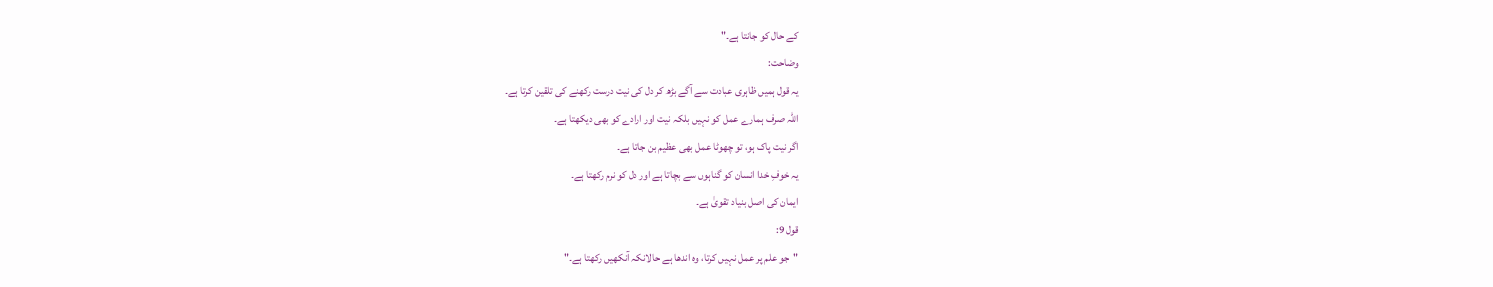کے حال کو جانتا ہے۔"
وضاحت:
یہ قول ہمیں ظاہری عبادت سے آگے بڑھ کر دل کی نیت درست رکھنے کی تلقین کرتا ہے۔
اللہ صرف ہمارے عمل کو نہیں بلکہ نیت اور ارادے کو بھی دیکھتا ہے۔
اگر نیت پاک ہو، تو چھوٹا عمل بھی عظیم بن جاتا ہے۔
یہ خوفِ خدا انسان کو گناہوں سے بچاتا ہے اور دل کو نرم رکھتا ہے۔
ایمان کی اصل بنیاد تقویٰ ہے۔
قول 9:
"جو علم پر عمل نہیں کرتا، وہ اندھا ہے حالانکہ آنکھیں رکھتا ہے۔"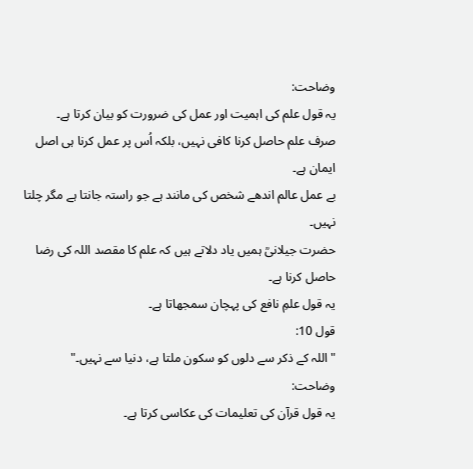وضاحت:
یہ قول علم کی اہمیت اور عمل کی ضرورت کو بیان کرتا ہے۔
صرف علم حاصل کرنا کافی نہیں، بلکہ اُس پر عمل کرنا ہی اصل ایمان ہے۔
بے عمل عالم اندھے شخص کی مانند ہے جو راستہ جانتا ہے مگر چلتا نہیں۔
حضرت جیلانیؒ ہمیں یاد دلاتے ہیں کہ علم کا مقصد اللہ کی رضا حاصل کرنا ہے۔
یہ قول علمِ نافع کی پہچان سمجھاتا ہے۔
قول 10:
"اللہ کے ذکر سے دلوں کو سکون ملتا ہے، دنیا سے نہیں۔"
وضاحت:
یہ قول قرآن کی تعلیمات کی عکاسی کرتا ہے۔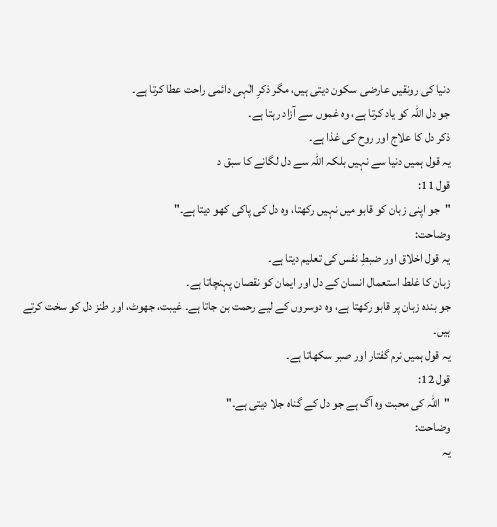دنیا کی رونقیں عارضی سکون دیتی ہیں، مگر ذکرِ الٰہی دائمی راحت عطا کرتا ہے۔
جو دل اللہ کو یاد کرتا ہے، وہ غموں سے آزاد رہتا ہے۔
ذکر دل کا علاج اور روح کی غذا ہے۔
یہ قول ہمیں دنیا سے نہیں بلکہ اللہ سے دل لگانے کا سبق د
قول 11:
"جو اپنی زبان کو قابو میں نہیں رکھتا، وہ دل کی پاکی کھو دیتا ہے۔"
وضاحت:
یہ قول اخلاق اور ضبطِ نفس کی تعلیم دیتا ہے۔
زبان کا غلط استعمال انسان کے دل اور ایمان کو نقصان پہنچاتا ہے۔
جو بندہ زبان پر قابو رکھتا ہے، وہ دوسروں کے لیے رحمت بن جاتا ہے۔ غیبت، جھوٹ، اور طنز دل کو سخت کرتے ہیں۔
یہ قول ہمیں نرم گفتار اور صبر سکھاتا ہے۔
قول 12:
"اللہ کی محبت وہ آگ ہے جو دل کے گناہ جلا دیتی ہے۔"
وضاحت:
یہ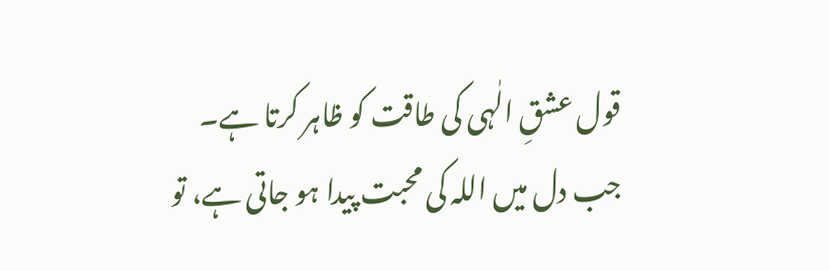قول عشقِ الٰہی کی طاقت کو ظاہر کرتا ہے۔
جب دل میں اللہ کی محبت پیدا ہو جاتی ہے، تو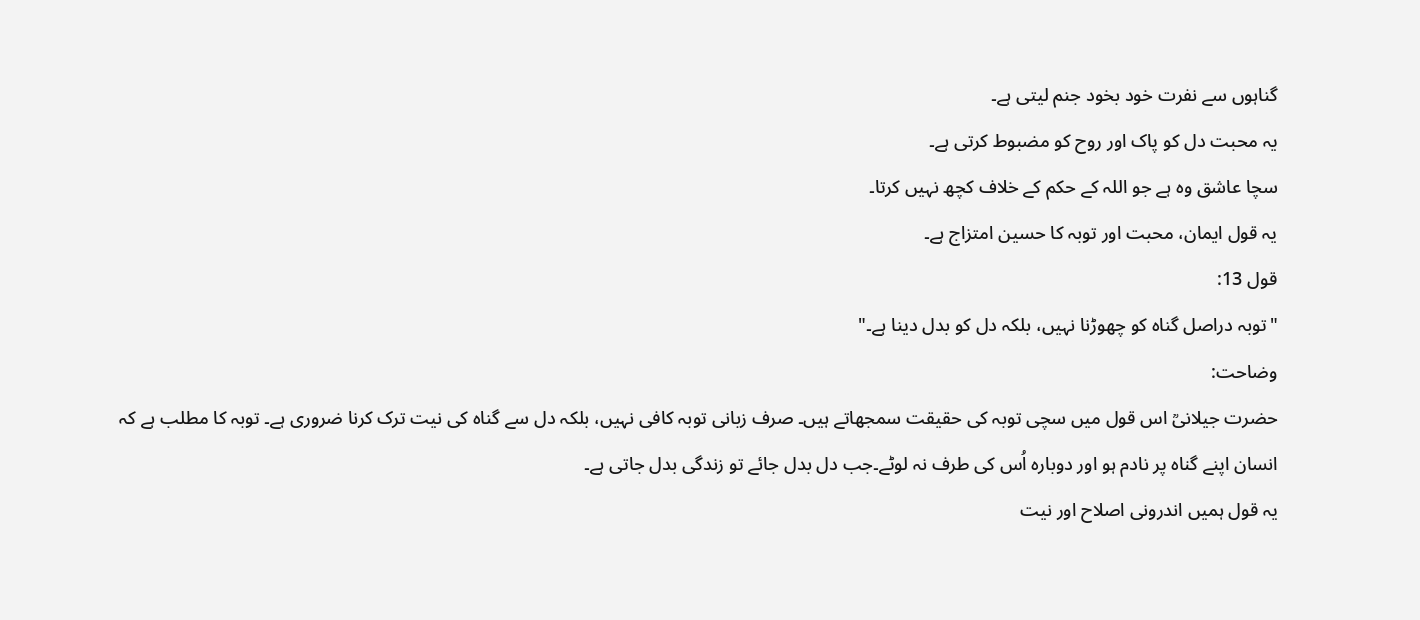گناہوں سے نفرت خود بخود جنم لیتی ہے۔
یہ محبت دل کو پاک اور روح کو مضبوط کرتی ہے۔
سچا عاشق وہ ہے جو اللہ کے حکم کے خلاف کچھ نہیں کرتا۔
یہ قول ایمان، محبت اور توبہ کا حسین امتزاج ہے۔
قول 13:
"توبہ دراصل گناہ کو چھوڑنا نہیں، بلکہ دل کو بدل دینا ہے۔"
وضاحت:
حضرت جیلانیؒ اس قول میں سچی توبہ کی حقیقت سمجھاتے ہیں۔ صرف زبانی توبہ کافی نہیں، بلکہ دل سے گناہ کی نیت ترک کرنا ضروری ہے۔ توبہ کا مطلب ہے کہ انسان اپنے گناہ پر نادم ہو اور دوبارہ اُس کی طرف نہ لوٹے۔جب دل بدل جائے تو زندگی بدل جاتی ہے۔
یہ قول ہمیں اندرونی اصلاح اور نیت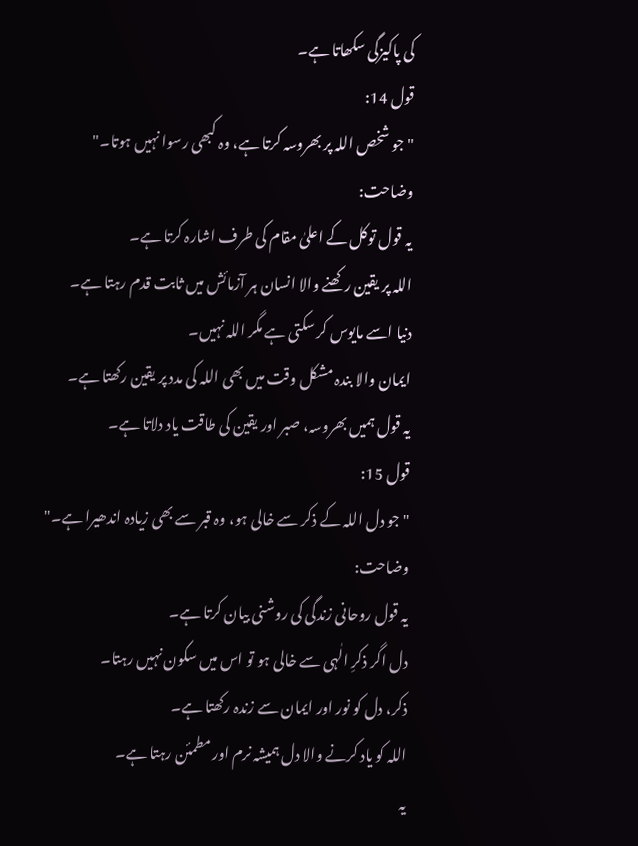کی پاکیزگی سکھاتا ہے۔
قول 14:
"جو شخص اللہ پر بھروسہ کرتا ہے، وہ کبھی رسوا نہیں ہوتا۔"
وضاحت:
یہ قول توکل کے اعلیٰ مقام کی طرف اشارہ کرتا ہے۔
اللہ پر یقین رکھنے والا انسان ہر آزمائش میں ثابت قدم رہتا ہے۔
دنیا اسے مایوس کر سکتی ہے مگر اللہ نہیں۔
ایمان والا بندہ مشکل وقت میں بھی اللہ کی مدد پر یقین رکھتا ہے۔
یہ قول ہمیں بھروسہ، صبر اور یقین کی طاقت یاد دلاتا ہے۔
قول 15:
"جو دل اللہ کے ذکر سے خالی ہو، وہ قبر سے بھی زیادہ اندھیرا ہے۔"
وضاحت:
یہ قول روحانی زندگی کی روشنی بیان کرتا ہے۔
دل اگر ذکرِ الٰہی سے خالی ہو تو اس میں سکون نہیں رہتا۔
ذکر، دل کو نور اور ایمان سے زندہ رکھتا ہے۔
اللہ کو یاد کرنے والا دل ہمیشہ نرم اور مطمئن رہتا ہے۔
یہ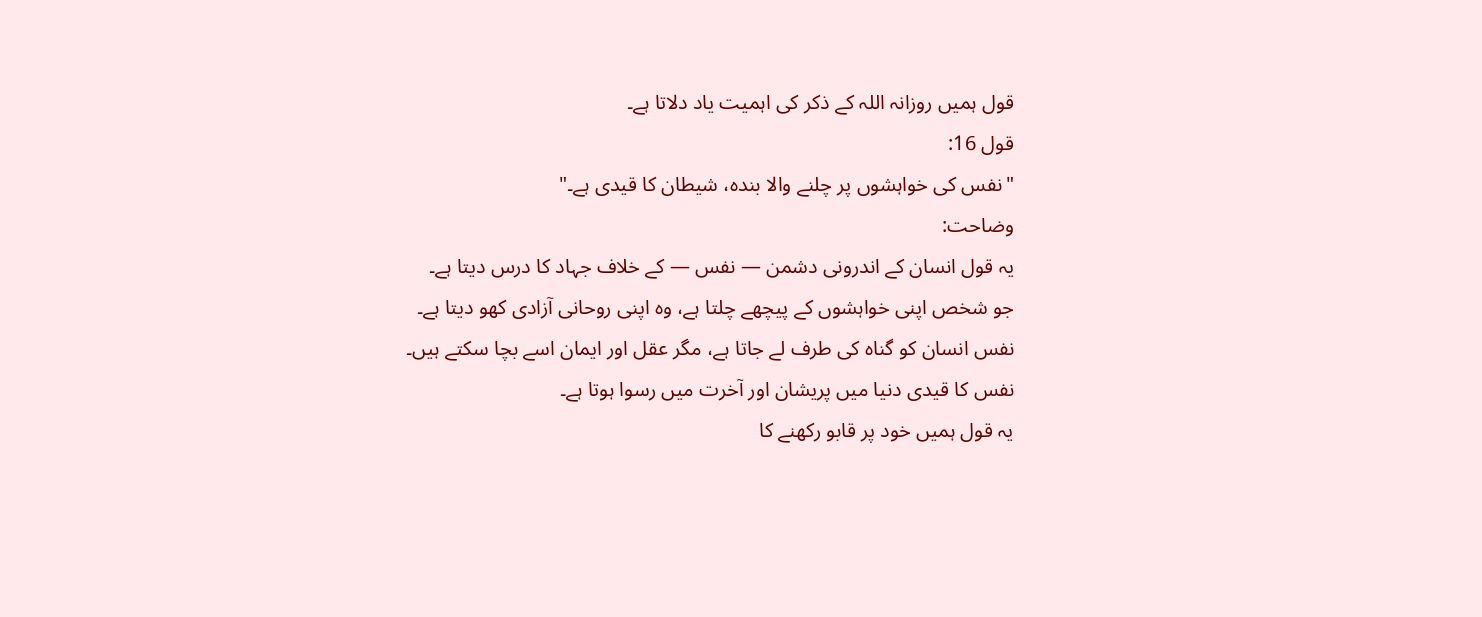قول ہمیں روزانہ اللہ کے ذکر کی اہمیت یاد دلاتا ہے۔
قول 16:
"نفس کی خواہشوں پر چلنے والا بندہ، شیطان کا قیدی ہے۔"
وضاحت:
یہ قول انسان کے اندرونی دشمن — نفس — کے خلاف جہاد کا درس دیتا ہے۔
جو شخص اپنی خواہشوں کے پیچھے چلتا ہے، وہ اپنی روحانی آزادی کھو دیتا ہے۔
نفس انسان کو گناہ کی طرف لے جاتا ہے، مگر عقل اور ایمان اسے بچا سکتے ہیں۔
نفس کا قیدی دنیا میں پریشان اور آخرت میں رسوا ہوتا ہے۔
یہ قول ہمیں خود پر قابو رکھنے کا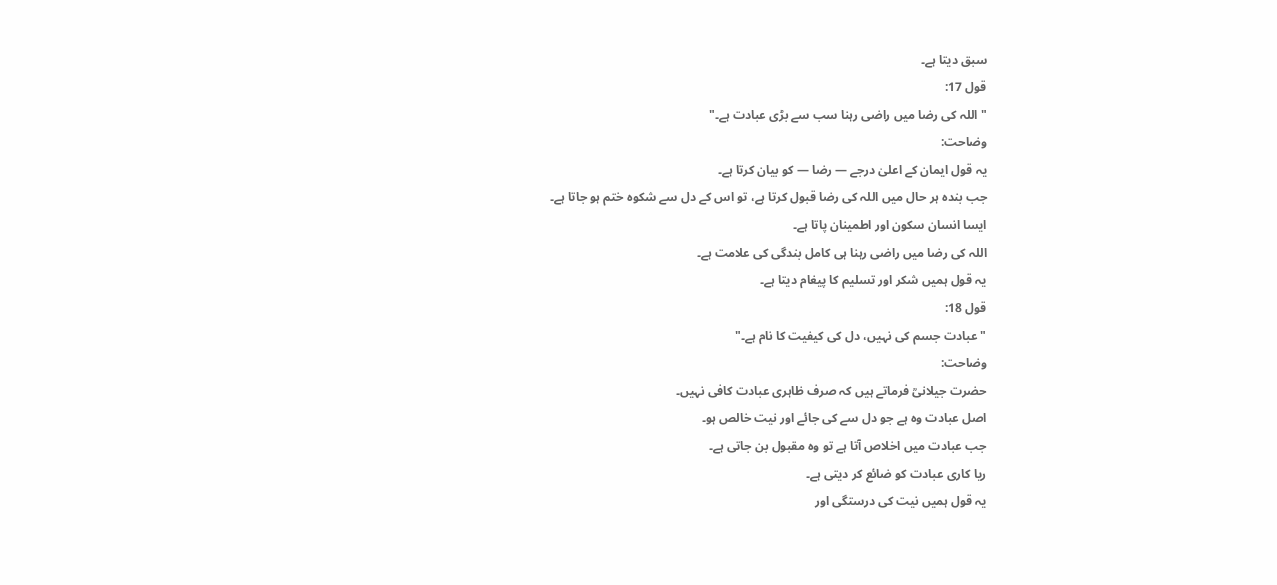سبق دیتا ہے۔
قول 17:
"اللہ کی رضا میں راضی رہنا سب سے بڑی عبادت ہے۔"
وضاحت:
یہ قول ایمان کے اعلیٰ درجے — رضا — کو بیان کرتا ہے۔
جب بندہ ہر حال میں اللہ کی رضا قبول کرتا ہے، تو اس کے دل سے شکوہ ختم ہو جاتا ہے۔
ایسا انسان سکون اور اطمینان پاتا ہے۔
اللہ کی رضا میں راضی رہنا ہی کامل بندگی کی علامت ہے۔
یہ قول ہمیں شکر اور تسلیم کا پیغام دیتا ہے۔
قول 18:
"عبادت جسم کی نہیں، دل کی کیفیت کا نام ہے۔"
وضاحت:
حضرت جیلانیؒ فرماتے ہیں کہ صرف ظاہری عبادت کافی نہیں۔
اصل عبادت وہ ہے جو دل سے کی جائے اور نیت خالص ہو۔
جب عبادت میں اخلاص آتا ہے تو وہ مقبول بن جاتی ہے۔
ریا کاری عبادت کو ضائع کر دیتی ہے۔
یہ قول ہمیں نیت کی درستگی اور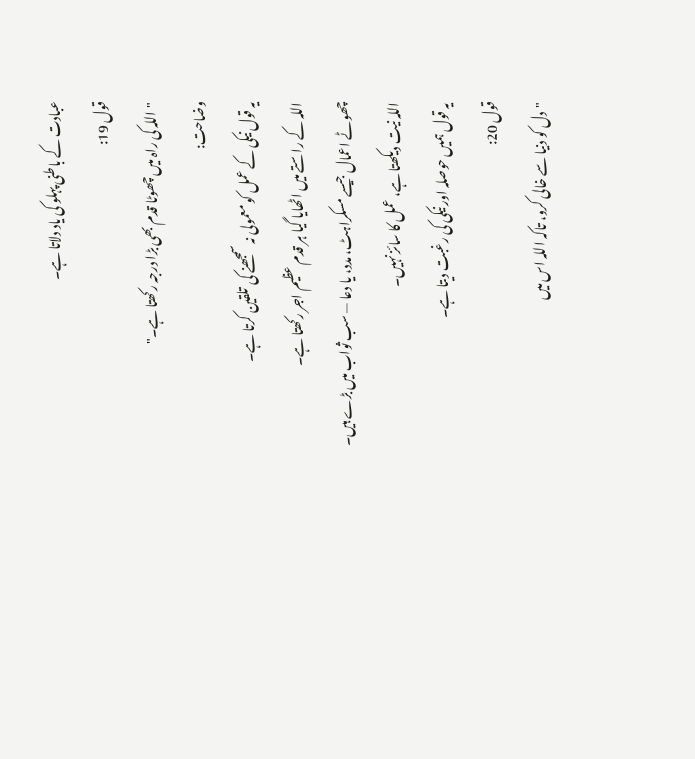عبادت کے باطنی پہلو کی یاد دلاتا ہے۔
قول 19:
"اللہ کی راہ میں چھوٹا قدم بھی بڑا درجہ رکھتا ہے۔"
وضاحت:
یہ قول نیکی کے عمل کو معمولی نہ سمجھنے کی تلقین کرتا ہے۔
اللہ کے راستے میں اٹھایا گیا ہر قدم عظیم اجر رکھتا ہے۔
چھوٹے اعمال جیسے مسکراہٹ، مدد، یا دعا — سب ثواب میں بڑے ہیں۔
اللہ نیت دیکھتا ہے، عمل کا سائز نہیں۔
یہ قول ہمیں حوصلہ اور نیکی کی رغبت دیتا ہے۔
قول 20:
"دل کو دنیا سے خالی کرو، تاکہ اللہ اس میں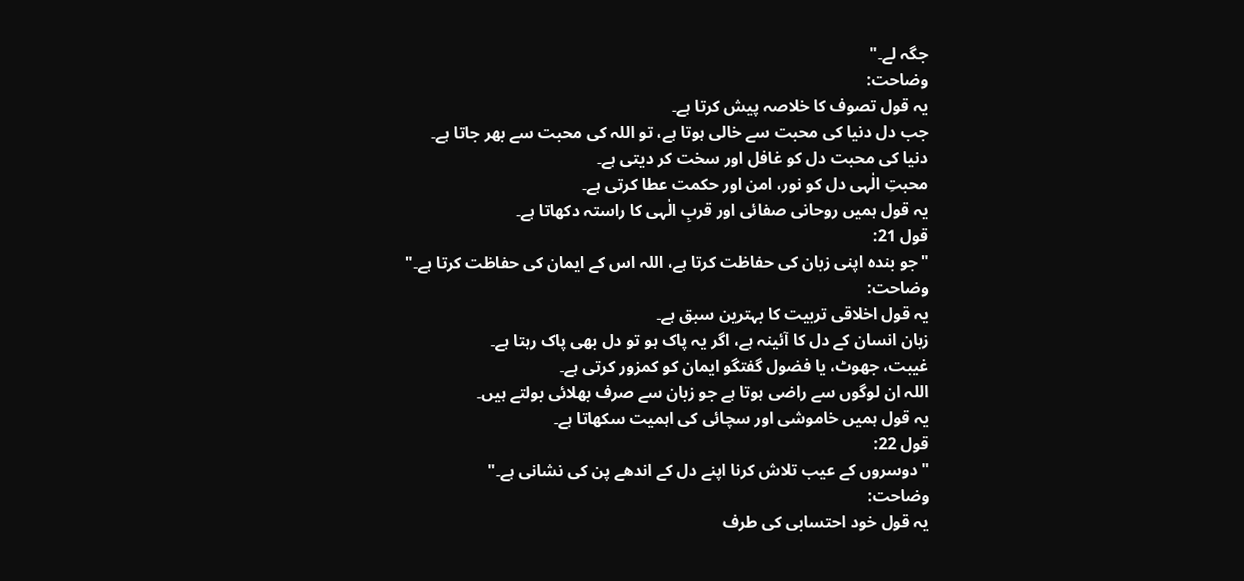جگہ لے۔"
وضاحت:
یہ قول تصوف کا خلاصہ پیش کرتا ہے۔
جب دل دنیا کی محبت سے خالی ہوتا ہے، تو اللہ کی محبت سے بھر جاتا ہے۔
دنیا کی محبت دل کو غافل اور سخت کر دیتی ہے۔
محبتِ الٰہی دل کو نور، امن اور حکمت عطا کرتی ہے۔
یہ قول ہمیں روحانی صفائی اور قربِ الٰہی کا راستہ دکھاتا ہے۔
قول 21:
"جو بندہ اپنی زبان کی حفاظت کرتا ہے، اللہ اس کے ایمان کی حفاظت کرتا ہے۔"
وضاحت:
یہ قول اخلاقی تربیت کا بہترین سبق ہے۔
زبان انسان کے دل کا آئینہ ہے، اگر یہ پاک ہو تو دل بھی پاک رہتا ہے۔
غیبت، جھوٹ، یا فضول گفتگو ایمان کو کمزور کرتی ہے۔
اللہ ان لوگوں سے راضی ہوتا ہے جو زبان سے صرف بھلائی بولتے ہیں۔
یہ قول ہمیں خاموشی اور سچائی کی اہمیت سکھاتا ہے۔
قول 22:
"دوسروں کے عیب تلاش کرنا اپنے دل کے اندھے پن کی نشانی ہے۔"
وضاحت:
یہ قول خود احتسابی کی طرف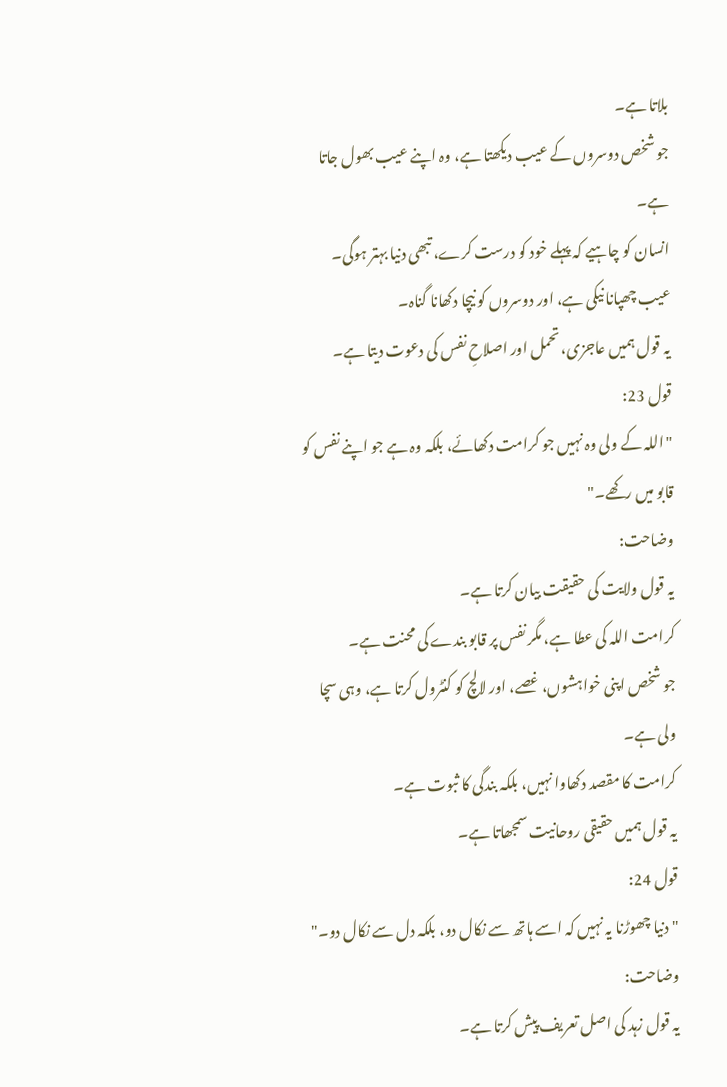بلاتا ہے۔
جو شخص دوسروں کے عیب دیکھتا ہے، وہ اپنے عیب بھول جاتا ہے۔
انسان کو چاہیے کہ پہلے خود کو درست کرے، تبھی دنیا بہتر ہوگی۔
عیب چھپانا نیکی ہے، اور دوسروں کو نیچا دکھانا گناہ۔
یہ قول ہمیں عاجزی، تحمل اور اصلاحِ نفس کی دعوت دیتا ہے۔
قول 23:
"اللہ کے ولی وہ نہیں جو کرامت دکھائے، بلکہ وہ ہے جو اپنے نفس کو قابو میں رکھے۔"
وضاحت:
یہ قول ولایت کی حقیقت بیان کرتا ہے۔
کرامت اللہ کی عطا ہے، مگر نفس پر قابو بندے کی محنت ہے۔
جو شخص اپنی خواہشوں، غصے، اور لالچ کو کنٹرول کرتا ہے، وہی سچا ولی ہے۔
کرامت کا مقصد دکھاوا نہیں، بلکہ بندگی کا ثبوت ہے۔
یہ قول ہمیں حقیقی روحانیت سمجھاتا ہے۔
قول 24:
"دنیا چھوڑنا یہ نہیں کہ اسے ہاتھ سے نکال دو، بلکہ دل سے نکال دو۔"
وضاحت:
یہ قول زہد کی اصل تعریف پیش کرتا ہے۔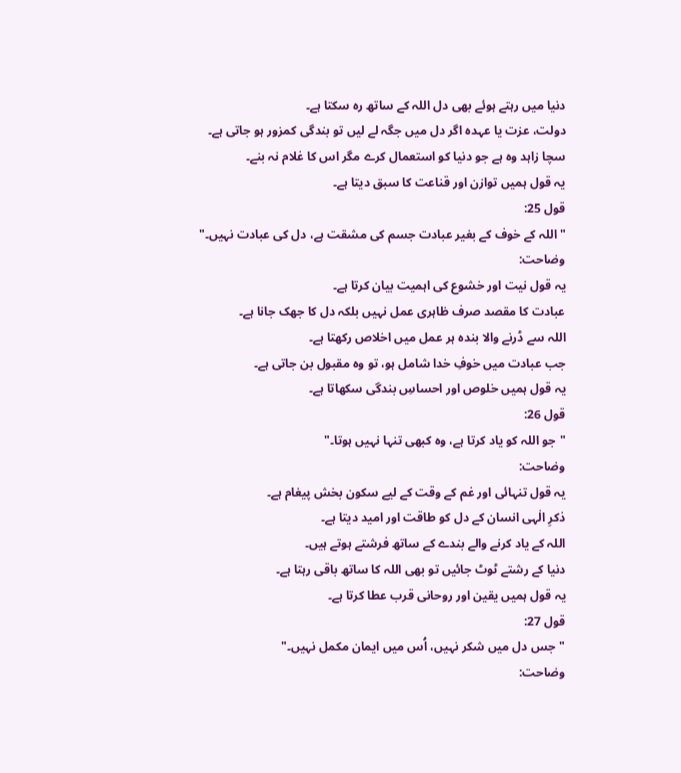دنیا میں رہتے ہوئے بھی دل اللہ کے ساتھ رہ سکتا ہے۔
دولت، عزت یا عہدہ اگر دل میں جگہ لے لیں تو بندگی کمزور ہو جاتی ہے۔
سچا زاہد وہ ہے جو دنیا کو استعمال کرے مگر اس کا غلام نہ بنے۔
یہ قول ہمیں توازن اور قناعت کا سبق دیتا ہے۔
قول 25:
"اللہ کے خوف کے بغیر عبادت جسم کی مشقت ہے، دل کی عبادت نہیں۔"
وضاحت:
یہ قول نیت اور خشوع کی اہمیت بیان کرتا ہے۔
عبادت کا مقصد صرف ظاہری عمل نہیں بلکہ دل کا جھک جانا ہے۔
اللہ سے ڈرنے والا بندہ ہر عمل میں اخلاص رکھتا ہے۔
جب عبادت میں خوفِ خدا شامل ہو، تو وہ مقبول بن جاتی ہے۔
یہ قول ہمیں خلوص اور احساسِ بندگی سکھاتا ہے۔
قول 26:
"جو اللہ کو یاد کرتا ہے، وہ کبھی تنہا نہیں ہوتا۔"
وضاحت:
یہ قول تنہائی اور غم کے وقت کے لیے سکون بخش پیغام ہے۔
ذکرِ الٰہی انسان کے دل کو طاقت اور امید دیتا ہے۔
اللہ کے یاد کرنے والے بندے کے ساتھ فرشتے ہوتے ہیں۔
دنیا کے رشتے ٹوٹ جائیں تو بھی اللہ کا ساتھ باقی رہتا ہے۔
یہ قول ہمیں یقین اور روحانی قرب عطا کرتا ہے۔
قول 27:
"جس دل میں شکر نہیں، اُس میں ایمان مکمل نہیں۔"
وضاحت: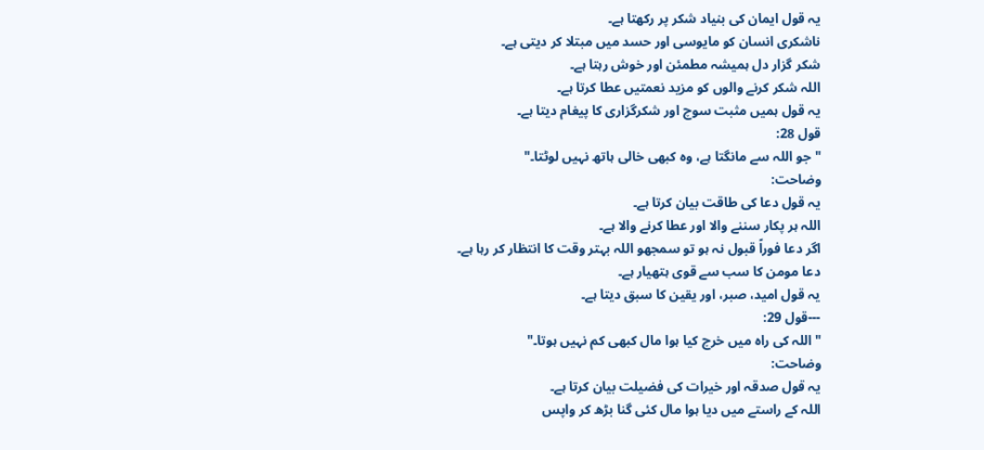یہ قول ایمان کی بنیاد شکر پر رکھتا ہے۔
ناشکری انسان کو مایوسی اور حسد میں مبتلا کر دیتی ہے۔
شکر گزار دل ہمیشہ مطمئن اور خوش رہتا ہے۔
اللہ شکر کرنے والوں کو مزید نعمتیں عطا کرتا ہے۔
یہ قول ہمیں مثبت سوچ اور شکرگزاری کا پیغام دیتا ہے۔
قول 28:
"جو اللہ سے مانگتا ہے، وہ کبھی خالی ہاتھ نہیں لوٹتا۔"
وضاحت:
یہ قول دعا کی طاقت بیان کرتا ہے۔
اللہ ہر پکار سننے والا اور عطا کرنے والا ہے۔
اگر دعا فوراً قبول نہ ہو تو سمجھو اللہ بہتر وقت کا انتظار کر رہا ہے۔
دعا مومن کا سب سے قوی ہتھیار ہے۔
یہ قول امید، صبر، اور یقین کا سبق دیتا ہے۔
---قول 29:
"اللہ کی راہ میں خرچ کیا ہوا مال کبھی کم نہیں ہوتا۔"
وضاحت:
یہ قول صدقہ اور خیرات کی فضیلت بیان کرتا ہے۔
اللہ کے راستے میں دیا ہوا مال کئی گنا بڑھ کر واپس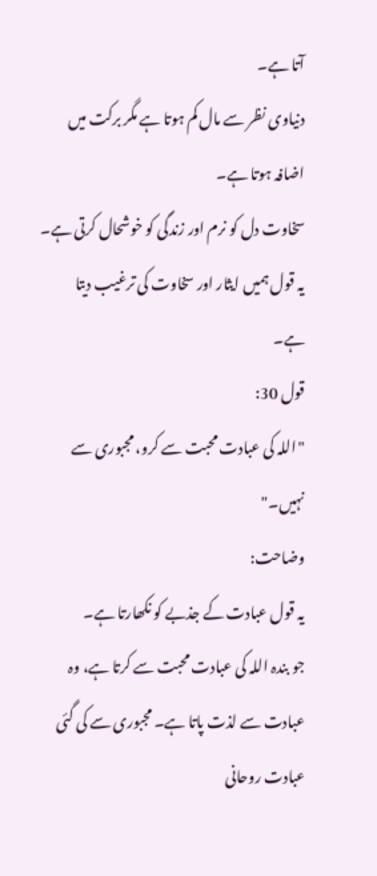آتا ہے۔
دنیاوی نظر سے مال کم ہوتا ہے مگر برکت میں اضافہ ہوتا ہے۔
سخاوت دل کو نرم اور زندگی کو خوشحال کرتی ہے۔
یہ قول ہمیں ایثار اور سخاوت کی ترغیب دیتا ہے۔
قول 30:
"اللہ کی عبادت محبت سے کرو، مجبوری سے نہیں۔"
وضاحت:
یہ قول عبادت کے جذبے کو نکھارتا ہے۔
جو بندہ اللہ کی عبادت محبت سے کرتا ہے، وہ عبادت سے لذت پاتا ہے۔ مجبوری سے کی گئی عبادت روحانی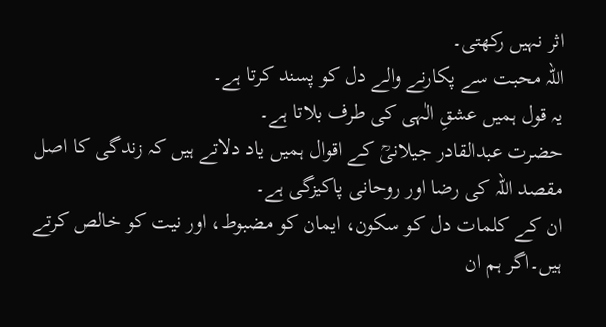اثر نہیں رکھتی۔
اللہ محبت سے پکارنے والے دل کو پسند کرتا ہے۔
یہ قول ہمیں عشقِ الٰہی کی طرف بلاتا ہے۔
حضرت عبدالقادر جیلانیؒ کے اقوال ہمیں یاد دلاتے ہیں کہ زندگی کا اصل مقصد اللہ کی رضا اور روحانی پاکیزگی ہے۔
ان کے کلمات دل کو سکون، ایمان کو مضبوط، اور نیت کو خالص کرتے ہیں۔اگر ہم ان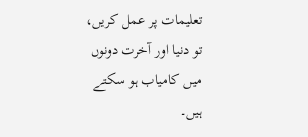تعلیمات پر عمل کریں، تو دنیا اور آخرت دونوں میں کامیاب ہو سکتے ہیں۔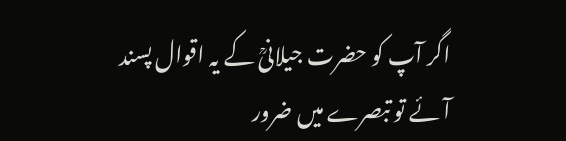اگر آپ کو حضرت جیلانیؒ کے یہ اقوال پسند آئے تو تبصرے میں ضرور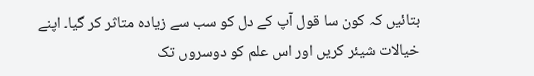بتائیں کہ کون سا قول آپ کے دل کو سب سے زیادہ متاثر کر گیا۔ اپنے خیالات شیئر کریں اور اس علم کو دوسروں تک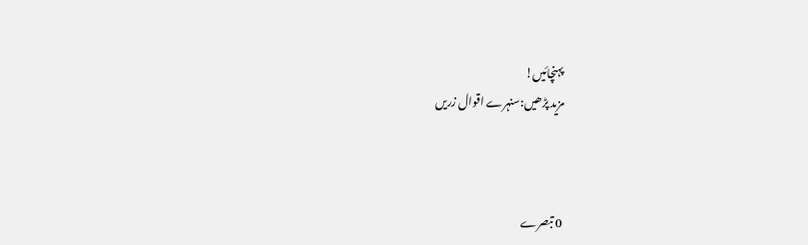پہنچائیں!
مزید پڑھیں:سنہرے اقوال زریں



0 تبصرے